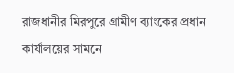রাজধানীর মিরপুরে গ্রামীণ ব্যাংকের প্রধান কার্যালয়ের সামনে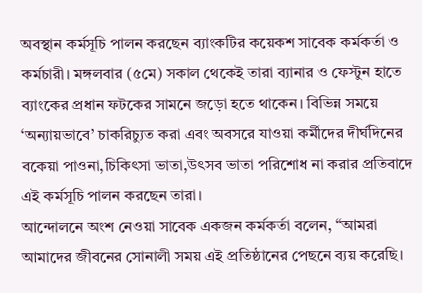অবস্থান কর্মসূচি পালন করছেন ব্যাংকটির কয়েকশ সাবেক কর্মকর্তা ও কর্মচারী। মঙ্গলবার (৫মে) সকাল থেকেই তারা ব্যানার ও ফেস্টুন হাতে ব্যাংকের প্রধান ফটকের সামনে জড়ো হতে থাকেন। বিভিন্ন সময়ে ‘অন্যায়ভাবে’ চাকরিচ্যুত করা এবং অবসরে যাওয়া কর্মীদের দীর্ঘদিনের বকেয়া পাওনা,চিকিৎসা ভাতা,উৎসব ভাতা পরিশোধ না করার প্রতিবাদে এই কর্মসূচি পালন করছেন তারা।
আন্দোলনে অংশ নেওয়া সাবেক একজন কর্মকর্তা বলেন, “আমরা আমাদের জীবনের সোনালী সময় এই প্রতিষ্ঠানের পেছনে ব্যয় করেছি।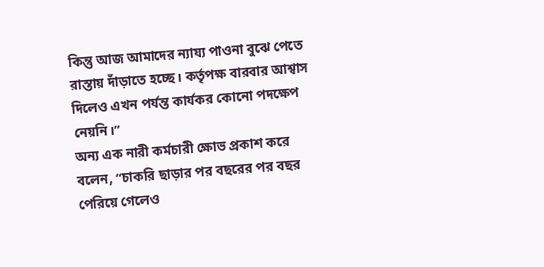কিন্তু আজ আমাদের ন্যায্য পাওনা বুঝে পেতে রাস্তায় দাঁড়াতে হচ্ছে। কর্তৃপক্ষ বারবার আশ্বাস দিলেও এখন পর্যন্ত কার্যকর কোনো পদক্ষেপ নেয়নি।”
অন্য এক নারী কর্মচারী ক্ষোভ প্রকাশ করে বলেন, “চাকরি ছাড়ার পর বছরের পর বছর পেরিয়ে গেলেও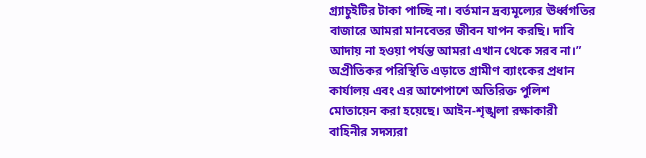গ্র্যাচুইটির টাকা পাচ্ছি না। বর্তমান দ্রব্যমূল্যের ঊর্ধ্বগতির বাজারে আমরা মানবেতর জীবন যাপন করছি। দাবি আদায় না হওয়া পর্যন্ত আমরা এখান থেকে সরব না।”
অপ্রীতিকর পরিস্থিতি এড়াতে গ্রামীণ ব্যাংকের প্রধান কার্যালয় এবং এর আশেপাশে অতিরিক্ত পুলিশ মোতায়েন করা হয়েছে। আইন-শৃঙ্খলা রক্ষাকারী বাহিনীর সদস্যরা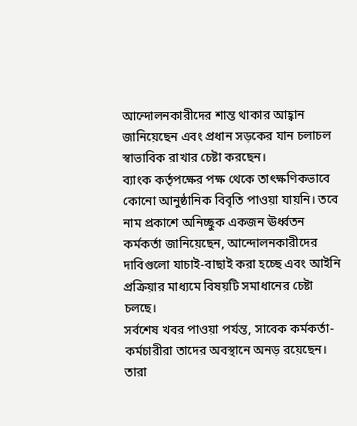আন্দোলনকারীদের শান্ত থাকার আহ্বান জানিয়েছেন এবং প্রধান সড়কের যান চলাচল স্বাভাবিক রাখার চেষ্টা করছেন।
ব্যাংক কর্তৃপক্ষের পক্ষ থেকে তাৎক্ষণিকভাবে কোনো আনুষ্ঠানিক বিবৃতি পাওয়া যায়নি। তবে নাম প্রকাশে অনিচ্ছুক একজন ঊর্ধ্বতন কর্মকর্তা জানিয়েছেন, আন্দোলনকারীদের দাবিগুলো যাচাই-বাছাই করা হচ্ছে এবং আইনি প্রক্রিয়ার মাধ্যমে বিষয়টি সমাধানের চেষ্টা চলছে।
সর্বশেষ খবর পাওয়া পর্যন্ত, সাবেক কর্মকর্তা-কর্মচারীরা তাদের অবস্থানে অনড় রয়েছেন। তারা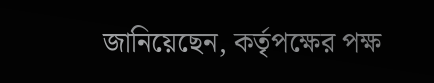জানিয়েছেন, কর্তৃপক্ষের পক্ষ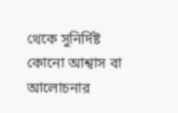থেকে সুনির্দিষ্ট কোনো আশ্বাস বা আলোচনার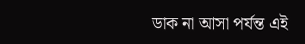ডাক না আসা পর্যন্ত এই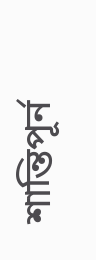শান্তিপূর্ন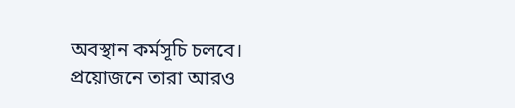অবস্থান কর্মসূচি চলবে। প্রয়োজনে তারা আরও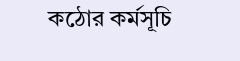কঠোর কর্মসূচি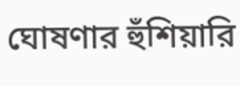ঘোষণার হুঁশিয়ারি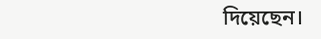দিয়েছেন।